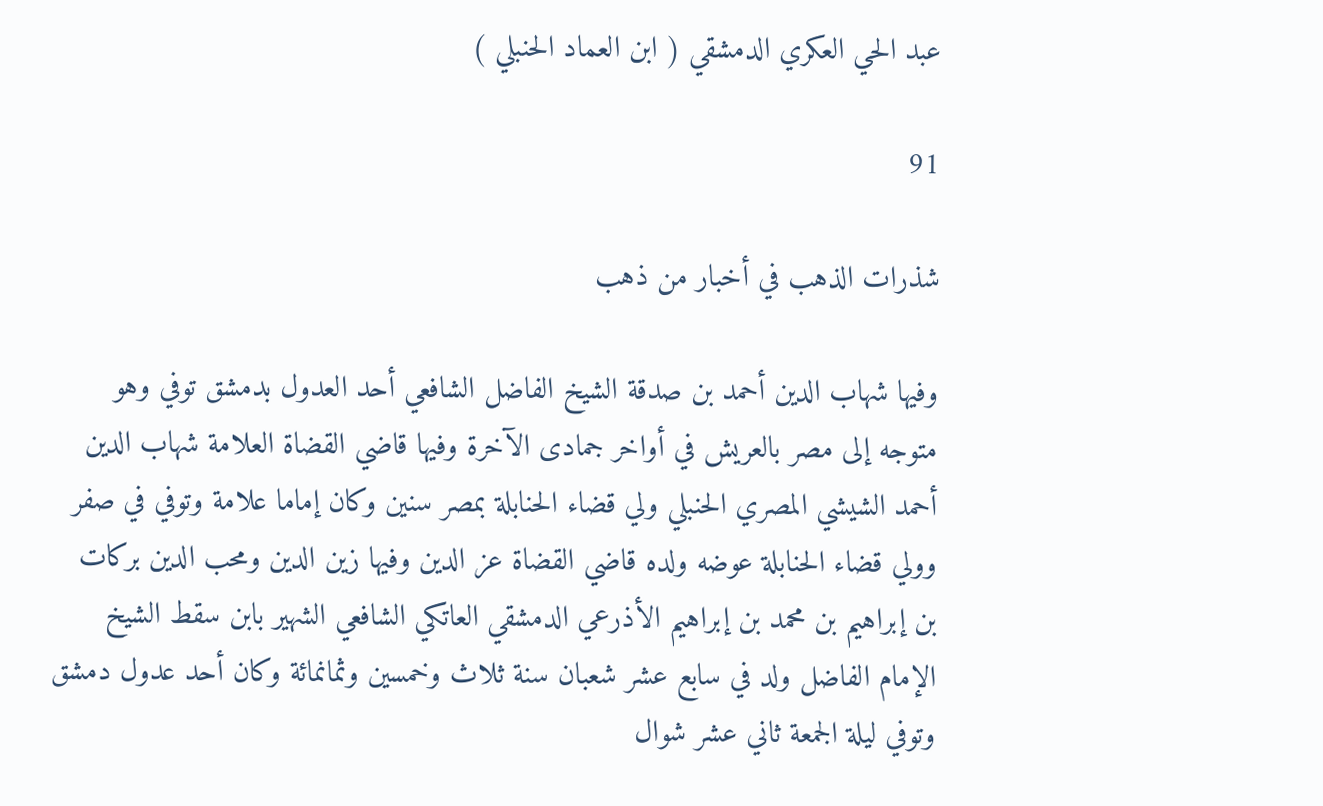عبد الحي العكري الدمشقي ( ابن العماد الحنبلي )

91

شذرات الذهب في أخبار من ذهب

وفيها شهاب الدين أحمد بن صدقة الشيخ الفاضل الشافعي أحد العدول بدمشق توفي وهو متوجه إلى مصر بالعريش في أواخر جمادى الآخرة وفيها قاضي القضاة العلامة شهاب الدين أحمد الشيشي المصري الحنبلي ولي قضاء الحنابلة بمصر سنين وكان إماما علامة وتوفي في صفر وولي قضاء الحنابلة عوضه ولده قاضي القضاة عز الدين وفيها زين الدين ومحب الدين بركات بن إبراهيم بن محمد بن إبراهيم الأذرعي الدمشقي العاتكي الشافعي الشهير بابن سقط الشيخ الإمام الفاضل ولد في سابع عشر شعبان سنة ثلاث وخمسين وثمانمائة وكان أحد عدول دمشق وتوفي ليلة الجمعة ثاني عشر شوال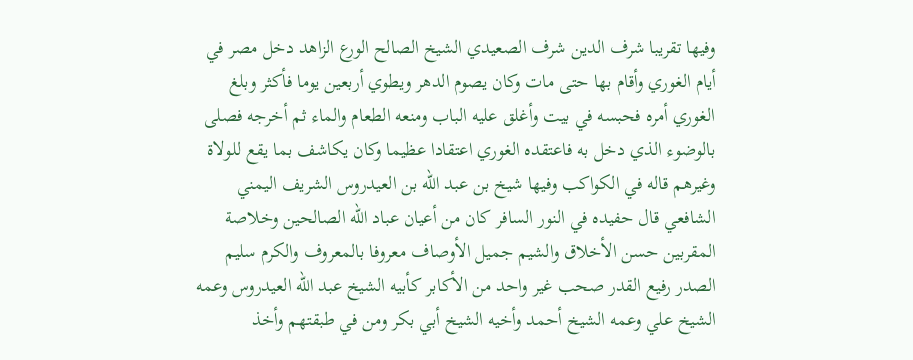وفيها تقريبا شرف الدين شرف الصعيدي الشيخ الصالح الورع الزاهد دخل مصر في أيام الغوري وأقام بها حتى مات وكان يصوم الدهر ويطوي أربعين يوما فأكثر وبلغ الغوري أمره فحبسه في بيت وأغلق عليه الباب ومنعه الطعام والماء ثم أخرجه فصلى بالوضوء الذي دخل به فاعتقده الغوري اعتقادا عظيما وكان يكاشف بما يقع للولاة وغيرهم قاله في الكواكب وفيها شيخ بن عبد الله بن العيدروس الشريف اليمني الشافعي قال حفيده في النور السافر كان من أعيان عباد الله الصالحين وخلاصة المقربين حسن الأخلاق والشيم جميل الأوصاف معروفا بالمعروف والكرم سليم الصدر رفيع القدر صحب غير واحد من الأكابر كأبيه الشيخ عبد الله العيدروس وعمه الشيخ علي وعمه الشيخ أحمد وأخيه الشيخ أبي بكر ومن في طبقتهم وأخذ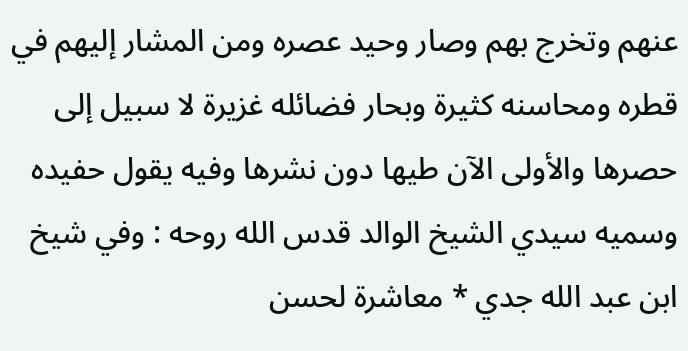عنهم وتخرج بهم وصار وحيد عصره ومن المشار إليهم في قطره ومحاسنه كثيرة وبحار فضائله غزيرة لا سبيل إلى حصرها والأولى الآن طيها دون نشرها وفيه يقول حفيده وسميه سيدي الشيخ الوالد قدس الله روحه : وفي شيخ ابن عبد الله جدي * معاشرة لحسن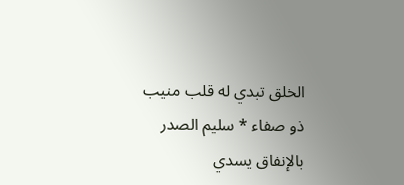الخلق تبدي له قلب منيب ذو صفاء * سليم الصدر بالإنفاق يسدي